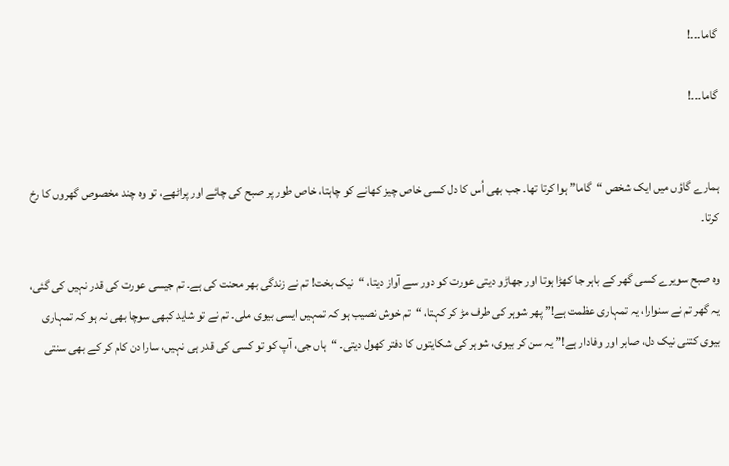گاما۔۔۔!

گاما۔۔۔!


ہمارے گاؤں میں ایک شخص “گاما” ہوا کرتا تھا۔ جب بھی اُس کا دل کسی خاص چیز کھانے کو چاہتا، خاص طور پر صبح کی چائے اور پراٹھے، تو وہ چند مخصوص گھروں کا رخ کرتا۔

وہ صبح سویرے کسی گھر کے باہر جا کھڑا ہوتا اور جھاڑو دیتی عورت کو دور سے آواز دیتا، “نیک بخت! تم نے زندگی بھر محنت کی ہے۔ تم جیسی عورت کی قدر نہیں کی گئی، یہ گھر تم نے سنوارا، یہ تمہاری عظمت ہے!” پھر شوہر کی طرف مڑ کر کہتا، “تم خوش نصیب ہو کہ تمہیں ایسی بیوی ملی۔ تم نے تو شاید کبھی سوچا بھی نہ ہو کہ تمہاری بیوی کتنی نیک دل، صابر اور وفادار ہے!” یہ سن کر بیوی، شوہر کی شکایتوں کا دفتر کھول دیتی۔ “ہاں جی، آپ کو تو کسی کی قدر ہی نہیں، سارا دن کام کر کے بھی سنتی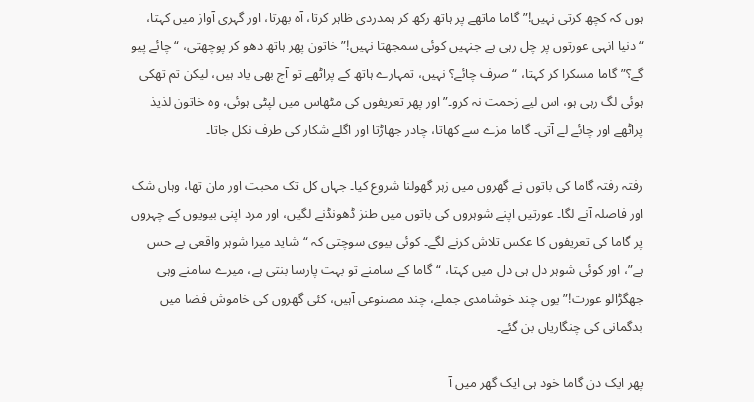ہوں کہ کچھ کرتی نہیں!” گاما ماتھے پر ہاتھ رکھ کر ہمدردی ظاہر کرتا، آہ بھرتا، اور گہری آواز میں کہتا، “دنیا انہی عورتوں پر چل رہی ہے جنہیں کوئی سمجھتا نہیں!” خاتون پھر ہاتھ دھو کر پوچھتی، “چائے پیو گے؟” گاما مسکرا کر کہتا، “صرف چائے؟ نہیں، تمہارے ہاتھ کے پراٹھے تو آج بھی یاد ہیں، لیکن تم تھکی ہوئی لگ رہی ہو، اس لیے زحمت نہ کرو۔” اور پھر تعریفوں کی مٹھاس میں لپٹی ہوئی، وہ خاتون لذیذ پراٹھے اور چائے لے آتی۔ گاما مزے سے کھاتا، چادر جھاڑتا اور اگلے شکار کی طرف نکل جاتا۔

رفتہ رفتہ گاما کی باتوں نے گھروں میں زہر گھولنا شروع کیا۔ جہاں کل تک محبت اور مان تھا، وہاں شک اور فاصلہ آنے لگا۔ عورتیں اپنے شوہروں کی باتوں میں طنز ڈھونڈنے لگیں، اور مرد اپنی بیویوں کے چہروں پر گاما کی تعریفوں کا عکس تلاش کرنے لگے۔ کوئی بیوی سوچتی کہ “شاید میرا شوہر واقعی بے حس ہے”، اور کوئی شوہر دل ہی دل میں کہتا، “گاما کے سامنے تو بہت پارسا بنتی ہے، میرے سامنے وہی جھگڑالو عورت!” یوں چند خوشامدی جملے، چند مصنوعی آہیں، کئی گھروں کی خاموش فضا میں
بدگمانی کی چنگاریاں بن گئے۔

پھر ایک دن گاما خود ہی ایک گھر میں آ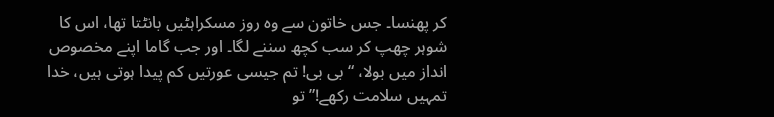کر پھنسا۔ جس خاتون سے وہ روز مسکراہٹیں بانٹتا تھا، اس کا شوہر چھپ کر سب کچھ سننے لگا۔ اور جب گاما اپنے مخصوص انداز میں بولا، “بی بی! تم جیسی عورتیں کم پیدا ہوتی ہیں، خدا تمہیں سلامت رکھے!” تو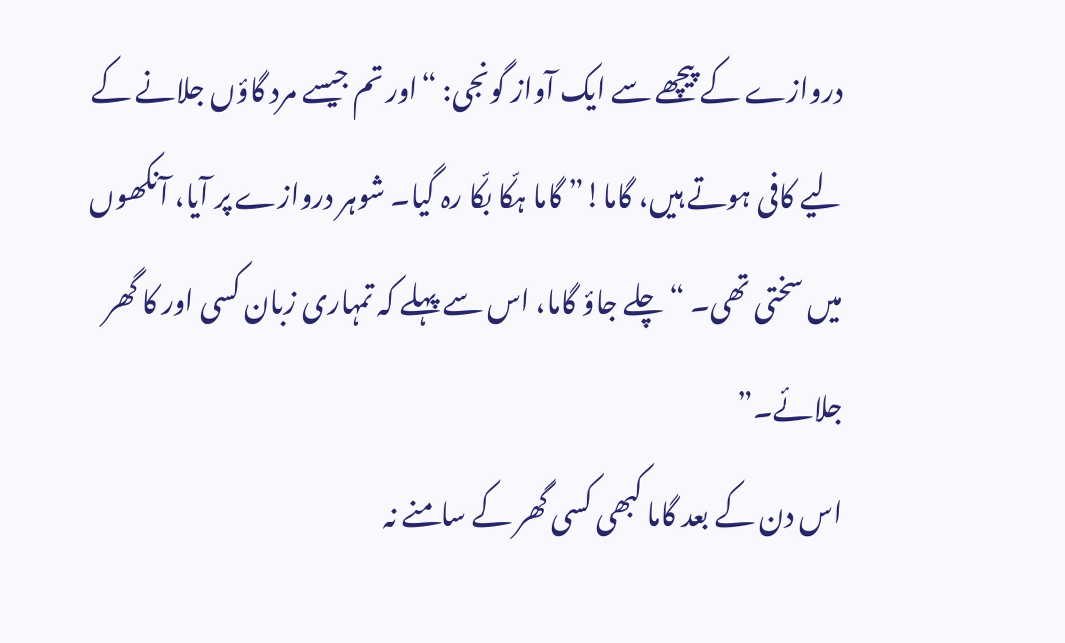دروازے کے پیچھے سے ایک آواز گونجی: “اور تم جیسے مرد گاؤں جلانے کے لیے کافی ہوتے ہیں، گاما!” گاما ہکّا بکّا رہ گیا۔ شوہر دروازے پر آیا، آنکھوں میں سختی تھی۔ “چلے جاؤ گاما، اس سے پہلے کہ تمہاری زبان کسی اور کا گھر جلائے۔”
اس دن کے بعد گاما کبھی کسی گھر کے سامنے نہ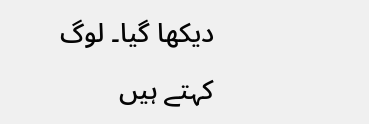دیکھا گیا۔ لوگ کہتے ہیں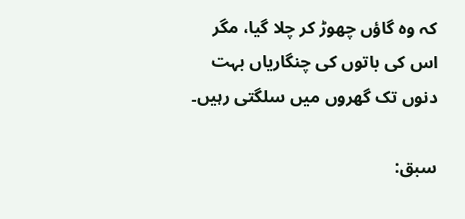کہ وہ گاؤں چھوڑ کر چلا گیا، مگر اس کی باتوں کی چنگاریاں بہت دنوں تک گھروں میں سلگتی رہیں۔

سبق: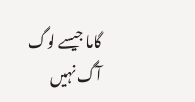گاما جیسے لوگ آگ نہیں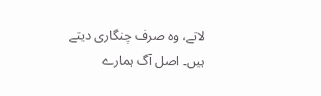لاتے، وہ صرف چنگاری دیتے ہیں۔ اصل آگ ہمارے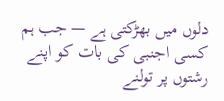دلوں میں بھڑکتی ہے — جب ہم کسی اجنبی کی بات کو اپنے رشتوں پر تولنے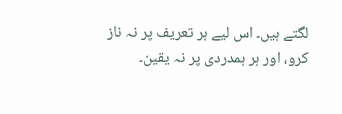لگتے ہیں۔ اس لیے ہر تعریف پر نہ ناز کرو، اور ہر ہمدردی پر نہ یقین۔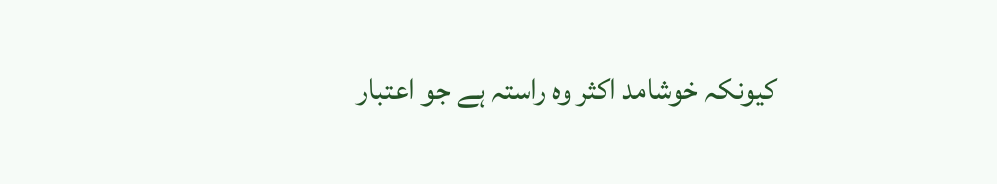کیونکہ خوشامد اکثر وہ راستہ ہے جو اعتبار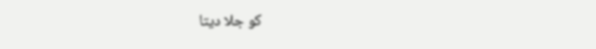کو جلا دیتا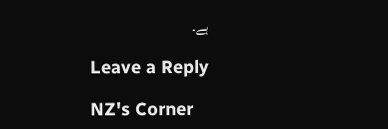ہے۔

Leave a Reply

NZ's Corner